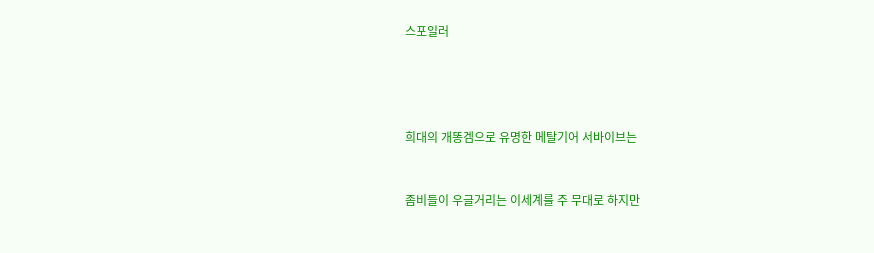스포일러




희대의 개똥겜으로 유명한 메탈기어 서바이브는


좀비들이 우글거리는 이세계를 주 무대로 하지만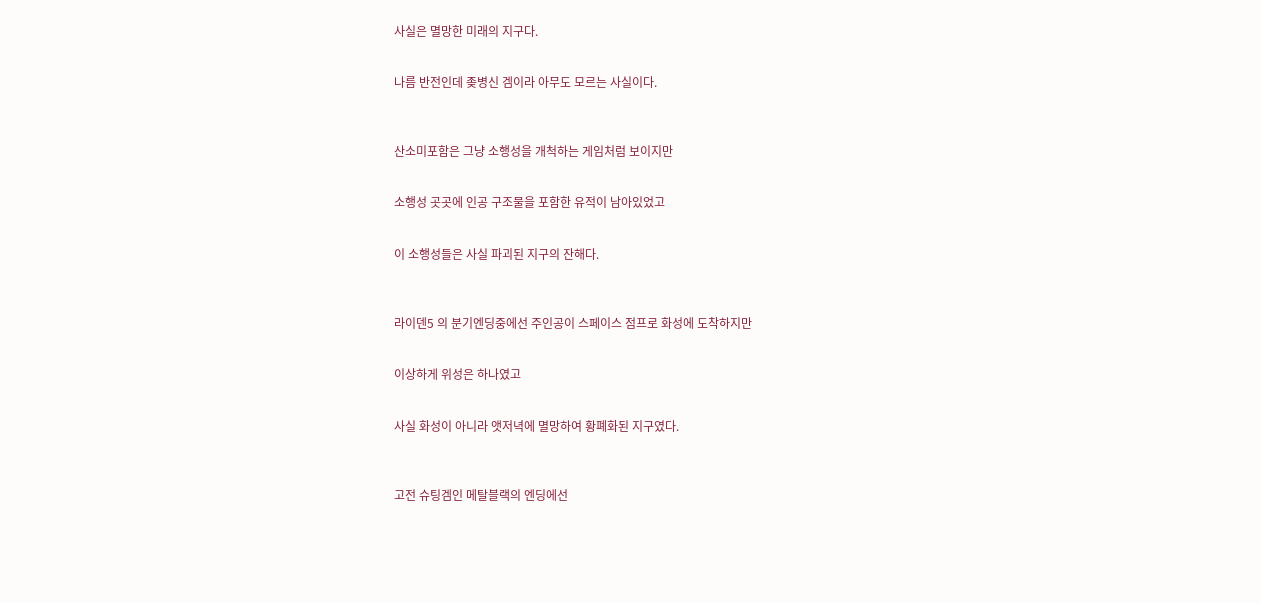사실은 멸망한 미래의 지구다.


나름 반전인데 좆병신 겜이라 아무도 모르는 사실이다.



산소미포함은 그냥 소행성을 개척하는 게임처럼 보이지만


소행성 곳곳에 인공 구조물을 포함한 유적이 남아있었고


이 소행성들은 사실 파괴된 지구의 잔해다.



라이덴5 의 분기엔딩중에선 주인공이 스페이스 점프로 화성에 도착하지만


이상하게 위성은 하나였고


사실 화성이 아니라 앳저녁에 멸망하여 황폐화된 지구였다.



고전 슈팅겜인 메탈블랙의 엔딩에선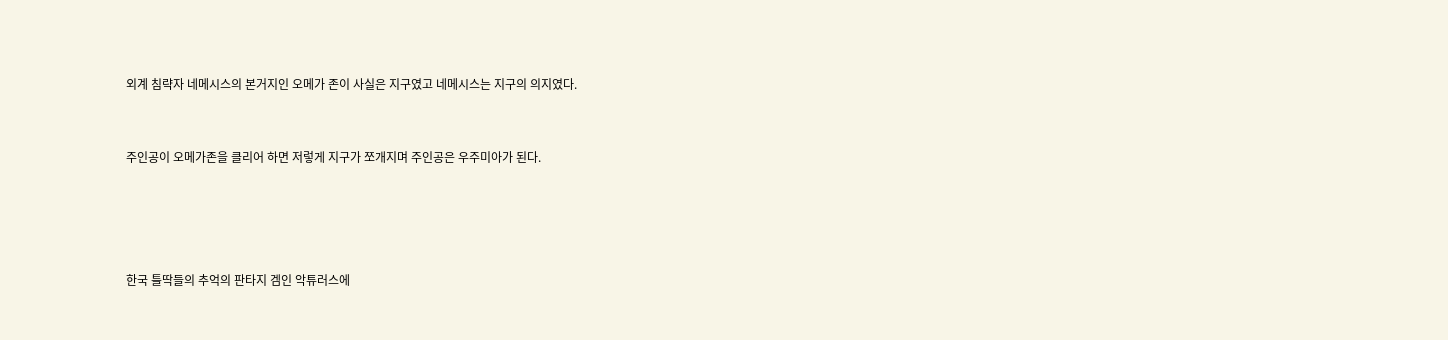외계 침략자 네메시스의 본거지인 오메가 존이 사실은 지구였고 네메시스는 지구의 의지였다.


주인공이 오메가존을 클리어 하면 저렇게 지구가 쪼개지며 주인공은 우주미아가 된다.




한국 틀딱들의 추억의 판타지 겜인 악튜러스에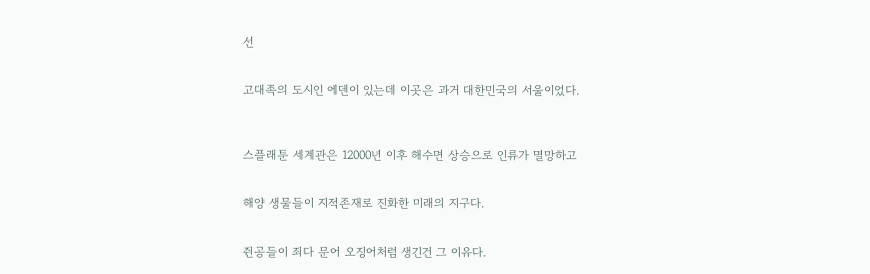선


고대족의 도시인 에덴이 있는데 이곳은 과거 대한민국의 서울이었다.



스플래툰 세계관은 12000년 이후 해수면 상승으로 인류가 멸망하고


해양 생물들이 지적존재로 진화한 미래의 지구다.


쥔공들이 죄다 문어 오징어처럼 생긴건 그 이유다.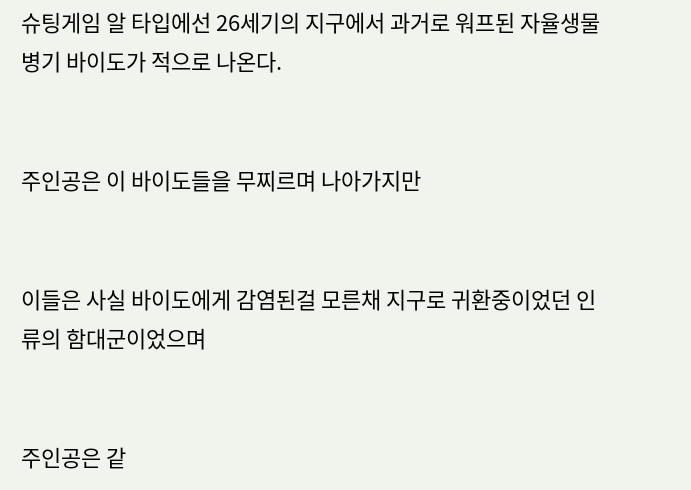슈팅게임 알 타입에선 26세기의 지구에서 과거로 워프된 자율생물병기 바이도가 적으로 나온다.


주인공은 이 바이도들을 무찌르며 나아가지만


이들은 사실 바이도에게 감염된걸 모른채 지구로 귀환중이었던 인류의 함대군이었으며


주인공은 같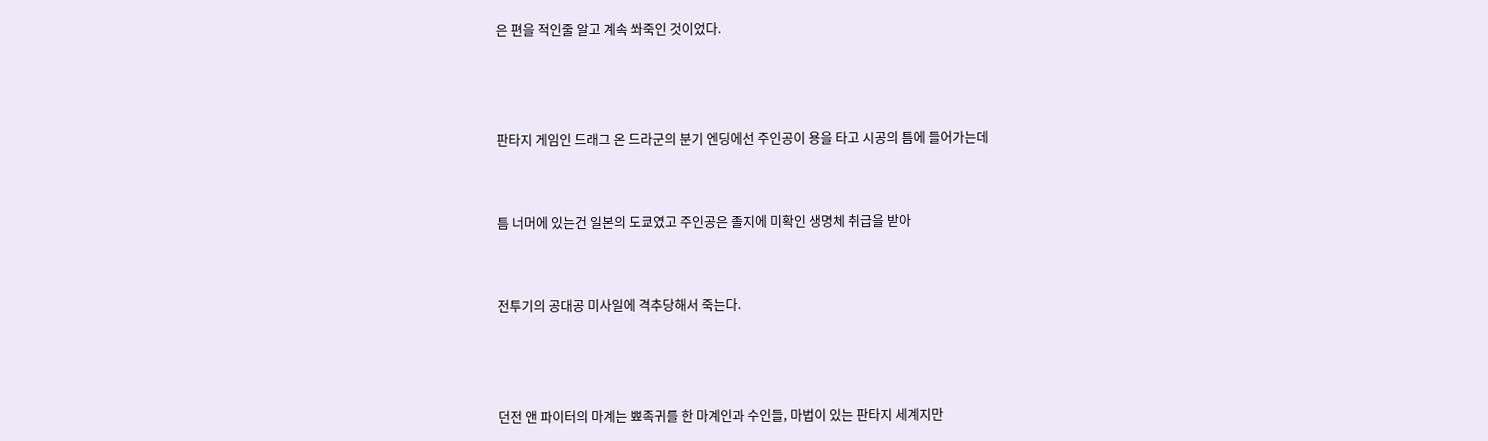은 편을 적인줄 알고 계속 쏴죽인 것이었다.



판타지 게임인 드래그 온 드라군의 분기 엔딩에선 주인공이 용을 타고 시공의 틈에 들어가는데


틈 너머에 있는건 일본의 도쿄였고 주인공은 졸지에 미확인 생명체 취급을 받아


전투기의 공대공 미사일에 격추당해서 죽는다.



던전 앤 파이터의 마계는 뾰족귀를 한 마계인과 수인들, 마법이 있는 판타지 세계지만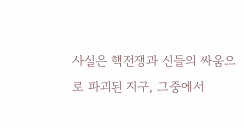사실은 핵전쟁과 신들의 싸움으로 파괴된 지구, 그중에서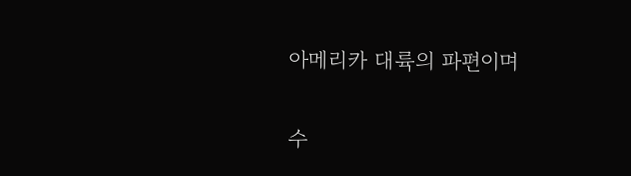아메리카 대륙의 파편이며


수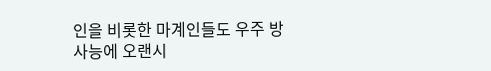인을 비롯한 마계인들도 우주 방사능에 오랜시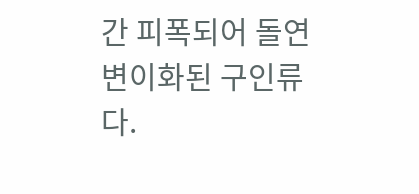간 피폭되어 돌연변이화된 구인류다.